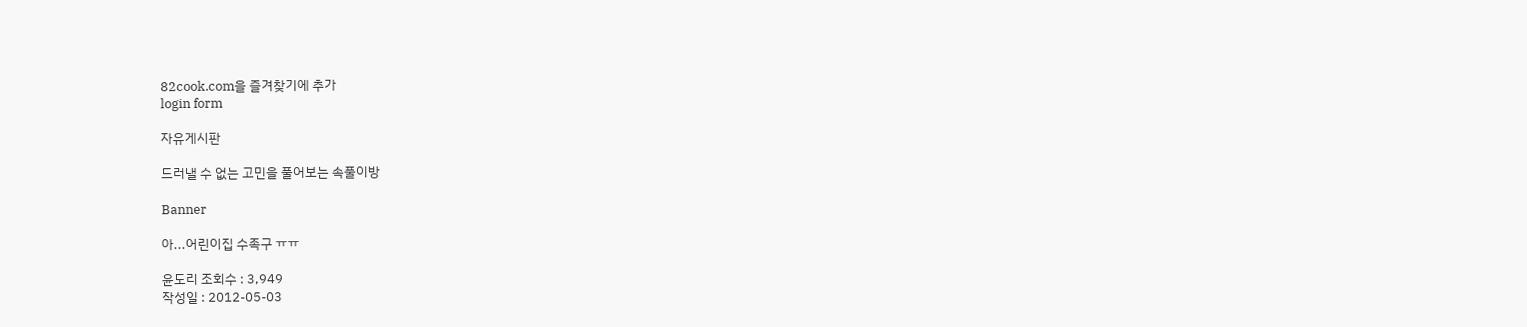82cook.com을 즐겨찾기에 추가
login form

자유게시판

드러낼 수 없는 고민을 풀어보는 속풀이방

Banner

아...어린이집 수족구 ㅠㅠ

윤도리 조회수 : 3,949
작성일 : 2012-05-03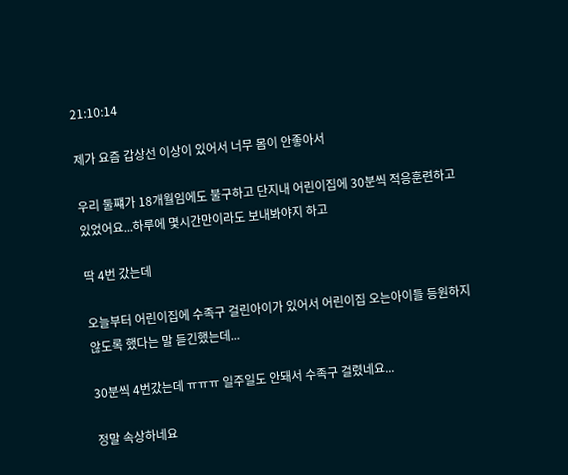21:10:14

제가 요즘 갑상선 이상이 있어서 너무 몸이 안좋아서

우리 둘쨰가 18개월임에도 불구하고 단지내 어린이집에 30분씩 적응훈련하고있었어요...하루에 몇시간만이라도 보내봐야지 하고

딱 4번 갔는데

오늘부터 어린이집에 수족구 걸린아이가 있어서 어린이집 오는아이들 등원하지 않도록 했다는 말 듣긴했는데...

30분씩 4번갔는데 ㅠㅠㅠ 일주일도 안돼서 수족구 걸렸네요...

정말 속상하네요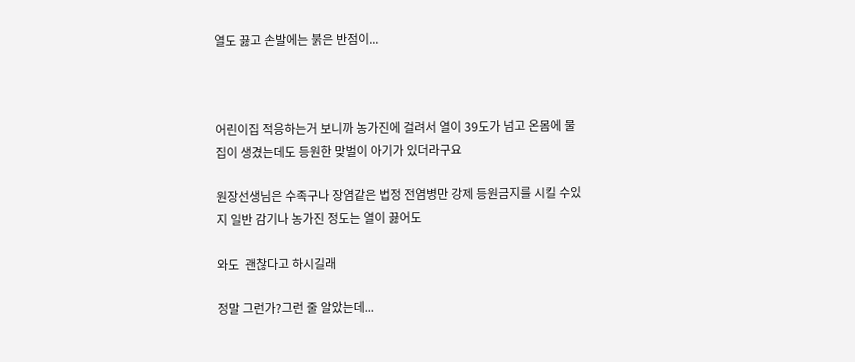열도 끓고 손발에는 붉은 반점이...



어린이집 적응하는거 보니까 농가진에 걸려서 열이 39도가 넘고 온몸에 물집이 생겼는데도 등원한 맞벌이 아기가 있더라구요

원장선생님은 수족구나 장염같은 법정 전염병만 강제 등원금지를 시킬 수있지 일반 감기나 농가진 정도는 열이 끓어도

와도  괜찮다고 하시길래

정말 그런가?그런 줄 알았는데...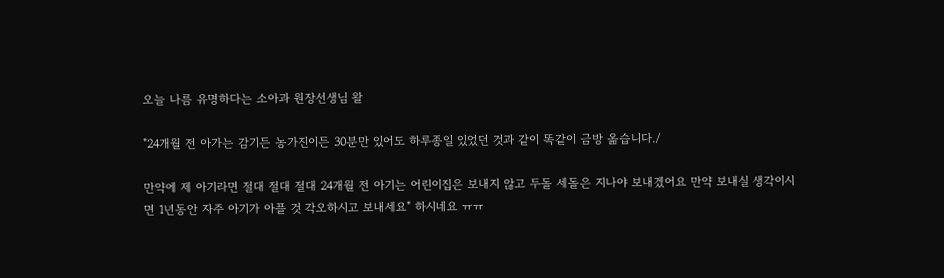오늘 나름 유명하다는 소아과 원장선생님 왈

"24개월 전 아가는 감기든 농가진이든 30분만 있어도 하루종일 있었던 것과 같이 똑같이 금방 옮습니다./

만약에 제 아기라면 절대 절대 절대 24개월 전 아기는 어린이집은 보내지 않고 두돌 세돌은 지나야 보내겠어요 만약 보내실 생각이시면 1년동안 자주 아기가 아플 것 각오하시고 보내세요" 하시네요 ㅠㅠ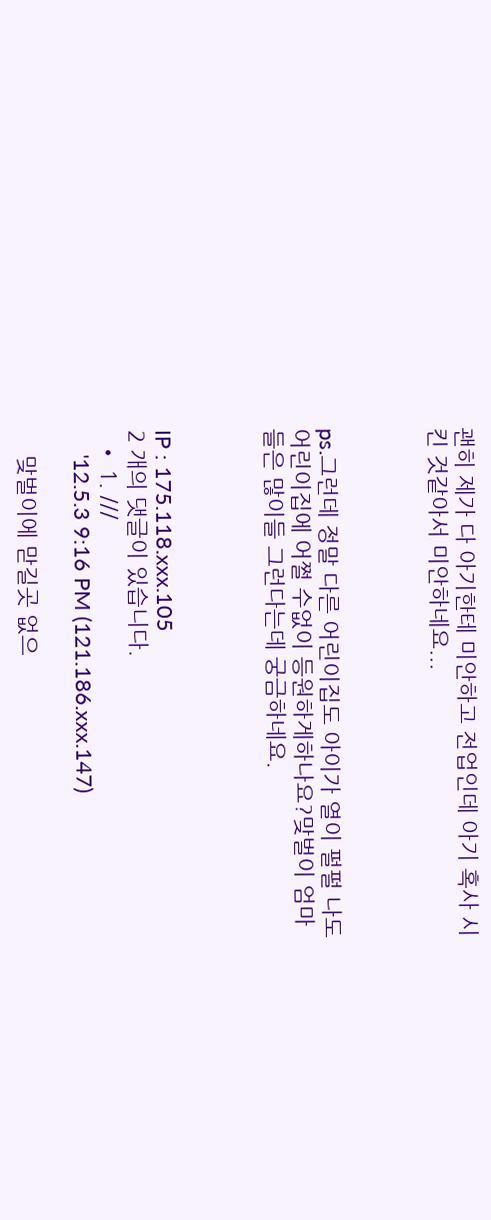괜히 제가 다 아기한테 미안하고 전업인데 아기 혹사 시킨 것같아서 미안하네요...



ps.그런데 정말 다른 어린이집도 아이가 열이 펄펄 나도 어린이집에 어쩔 수없이 등원하게하나요?맞벌이 엄마들은 많이들 그런다는데 궁금하네요.



IP : 175.118.xxx.105
2 개의 댓글이 있습니다.
  • 1. ///
    '12.5.3 9:16 PM (121.186.xxx.147)

    맞벌이에 맏길곳 없으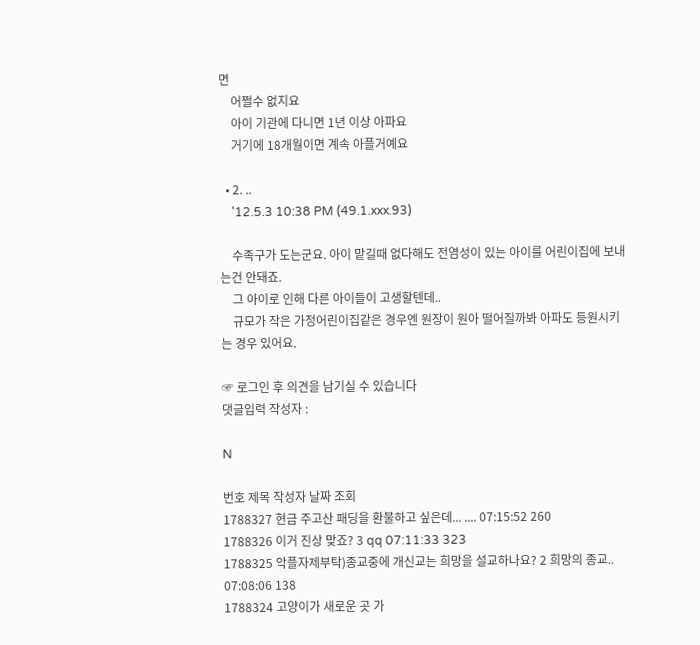면
    어쩔수 없지요
    아이 기관에 다니면 1년 이상 아파요
    거기에 18개월이면 계속 아플거예요

  • 2. ..
    '12.5.3 10:38 PM (49.1.xxx.93)

    수족구가 도는군요. 아이 맡길때 없다해도 전염성이 있는 아이를 어린이집에 보내는건 안돼죠.
    그 아이로 인해 다른 아이들이 고생할텐데..
    규모가 작은 가정어린이집같은 경우엔 원장이 원아 떨어질까봐 아파도 등원시키는 경우 있어요.

☞ 로그인 후 의견을 남기실 수 있습니다
댓글입력 작성자 :

N

번호 제목 작성자 날짜 조회
1788327 현금 주고산 패딩을 환불하고 싶은데... .... 07:15:52 260
1788326 이거 진상 맞죠? 3 qq 07:11:33 323
1788325 악플자제부탁)종교중에 개신교는 희망을 설교하나요? 2 희망의 종교.. 07:08:06 138
1788324 고양이가 새로운 곳 가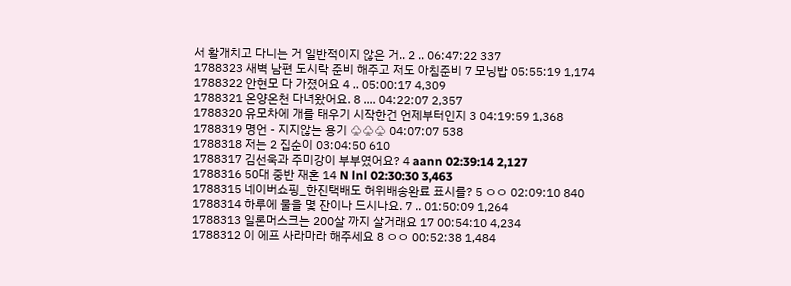서 활개치고 다니는 거 일반적이지 않은 거.. 2 .. 06:47:22 337
1788323 새벽 남편 도시락 준비 해주고 저도 아침준비 7 모닝밥 05:55:19 1,174
1788322 안현모 다 가졌어요 4 .. 05:00:17 4,309
1788321 온양온천 다녀왔어요. 8 .... 04:22:07 2,357
1788320 유모차에 개를 태우기 시작한건 언제부터인지 3 04:19:59 1,368
1788319 명언 - 지지않는 용기 ♧♧♧ 04:07:07 538
1788318 저는 2 집순이 03:04:50 610
1788317 김선욱과 주미강이 부부였어요? 4 aann 02:39:14 2,127
1788316 50대 중반 재혼 14 N lnl 02:30:30 3,463
1788315 네이버쇼핑_한진택배도 허위배송완료 표시를? 5 ㅇㅇ 02:09:10 840
1788314 하루에 물을 몇 잔이나 드시나요. 7 .. 01:50:09 1,264
1788313 일론머스크는 200살 까지 살거래요 17 00:54:10 4,234
1788312 이 에프 사라마라 해주세요 8 ㅇㅇ 00:52:38 1,484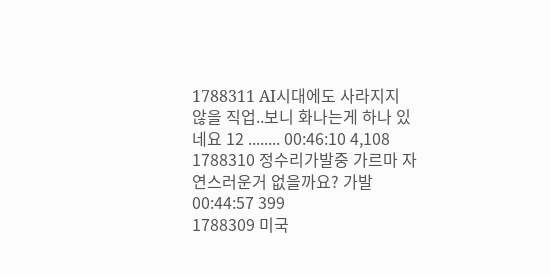1788311 AI시대에도 사라지지 않을 직업..보니 화나는게 하나 있네요 12 ........ 00:46:10 4,108
1788310 정수리가발중 가르마 자연스러운거 없을까요? 가발 00:44:57 399
1788309 미국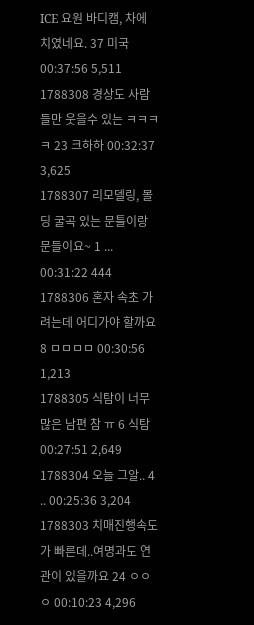ICE 요원 바디캠, 차에 치였네요. 37 미국 00:37:56 5,511
1788308 경상도 사람들만 웃을수 있는 ㅋㅋㅋㅋ 23 크하하 00:32:37 3,625
1788307 리모델링, 몰딩 굴곡 있는 문틀이랑 문들이요~ 1 ... 00:31:22 444
1788306 혼자 속초 가려는데 어디가야 할까요 8 ㅁㅁㅁㅁ 00:30:56 1,213
1788305 식탐이 너무 많은 남편 참 ㅠ 6 식탐 00:27:51 2,649
1788304 오늘 그알.. 4 .. 00:25:36 3,204
1788303 치매진행속도가 빠른데..여명과도 연관이 있을까요 24 ㅇㅇㅇ 00:10:23 4,296